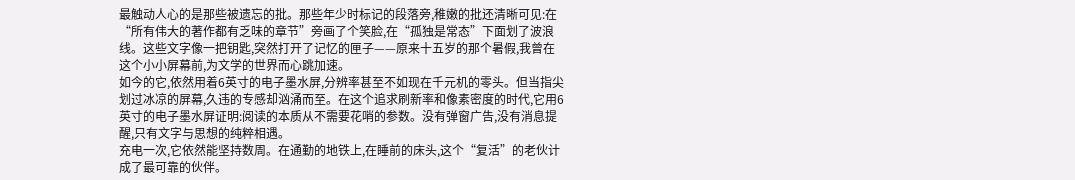最触动人心的是那些被遗忘的批。那些年少时标记的段落旁,稚嫩的批还清晰可见:在“所有伟大的著作都有乏味的章节”旁画了个笑脸,在“孤独是常态”下面划了波浪线。这些文字像一把钥匙,突然打开了记忆的匣子——原来十五岁的那个暑假,我曾在这个小小屏幕前,为文学的世界而心跳加速。
如今的它,依然用着6英寸的电子墨水屏,分辨率甚至不如现在千元机的零头。但当指尖划过冰凉的屏幕,久违的专感却汹涌而至。在这个追求刷新率和像素密度的时代,它用6英寸的电子墨水屏证明:阅读的本质从不需要花哨的参数。没有弹窗广告,没有消息提醒,只有文字与思想的纯粹相遇。
充电一次,它依然能坚持数周。在通勤的地铁上,在睡前的床头,这个“复活”的老伙计成了最可靠的伙伴。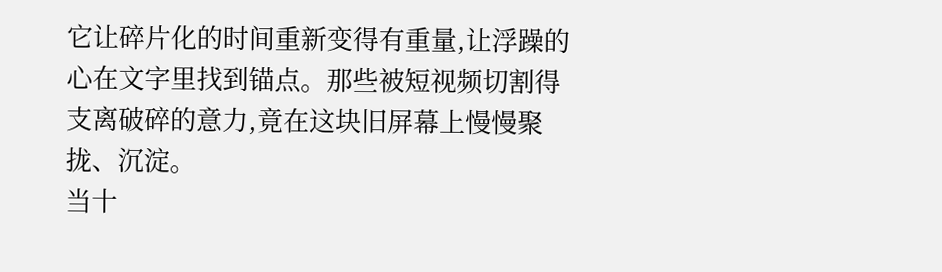它让碎片化的时间重新变得有重量,让浮躁的心在文字里找到锚点。那些被短视频切割得支离破碎的意力,竟在这块旧屏幕上慢慢聚拢、沉淀。
当十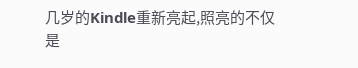几岁的Kindle重新亮起,照亮的不仅是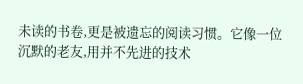未读的书卷,更是被遗忘的阅读习惯。它像一位沉默的老友,用并不先进的技术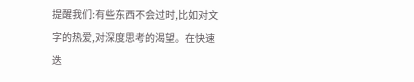提醒我们:有些东西不会过时,比如对文字的热爱,对深度思考的渴望。在快速迭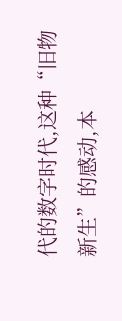代的数字时代,这种“旧物新生”的感动,本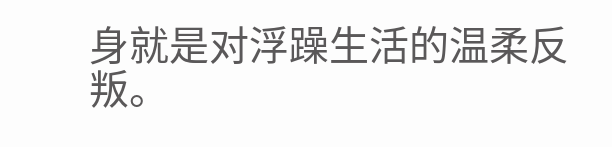身就是对浮躁生活的温柔反叛。